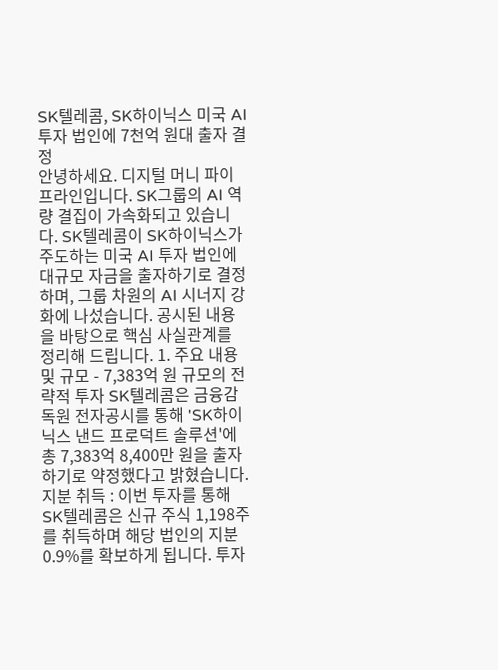SK텔레콤, SK하이닉스 미국 AI 투자 법인에 7천억 원대 출자 결정
안녕하세요. 디지털 머니 파이프라인입니다. SK그룹의 AI 역량 결집이 가속화되고 있습니다. SK텔레콤이 SK하이닉스가 주도하는 미국 AI 투자 법인에 대규모 자금을 출자하기로 결정하며, 그룹 차원의 AI 시너지 강화에 나섰습니다. 공시된 내용을 바탕으로 핵심 사실관계를 정리해 드립니다. 1. 주요 내용 및 규모 - 7,383억 원 규모의 전략적 투자 SK텔레콤은 금융감독원 전자공시를 통해 'SK하이닉스 낸드 프로덕트 솔루션'에 총 7,383억 8,400만 원을 출자 하기로 약정했다고 밝혔습니다. 지분 취득 : 이번 투자를 통해 SK텔레콤은 신규 주식 1,198주를 취득하며 해당 법인의 지분 0.9%를 확보하게 됩니다. 투자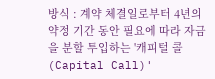방식 : 계약 체결일로부터 4년의 약정 기간 동안 필요에 따라 자금을 분할 투입하는 '캐피털 콜(Capital Call)'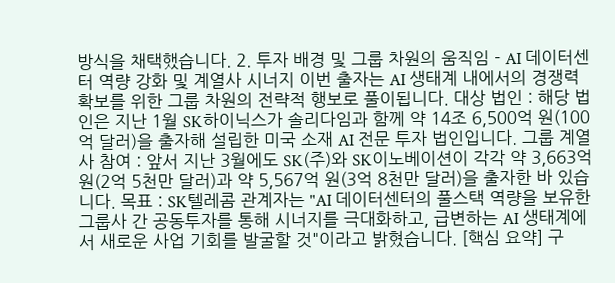방식을 채택했습니다. 2. 투자 배경 및 그룹 차원의 움직임 - AI 데이터센터 역량 강화 및 계열사 시너지 이번 출자는 AI 생태계 내에서의 경쟁력 확보를 위한 그룹 차원의 전략적 행보로 풀이됩니다. 대상 법인 : 해당 법인은 지난 1월 SK하이닉스가 솔리다임과 함께 약 14조 6,500억 원(100억 달러)을 출자해 설립한 미국 소재 AI 전문 투자 법인입니다. 그룹 계열사 참여 : 앞서 지난 3월에도 SK(주)와 SK이노베이션이 각각 약 3,663억 원(2억 5천만 달러)과 약 5,567억 원(3억 8천만 달러)을 출자한 바 있습니다. 목표 : SK텔레콤 관계자는 "AI 데이터센터의 풀스택 역량을 보유한 그룹사 간 공동투자를 통해 시너지를 극대화하고, 급변하는 AI 생태계에서 새로운 사업 기회를 발굴할 것"이라고 밝혔습니다. [핵심 요약] 구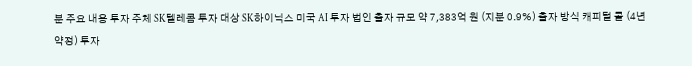분 주요 내용 투자 주체 SK텔레콤 투자 대상 SK하이닉스 미국 AI 투자 법인 출자 규모 약 7,383억 원 (지분 0.9%) 출자 방식 캐피털 콜 (4년 약정) 투자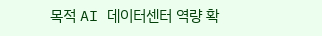목적 AI 데이터센터 역량 확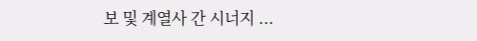보 및 계열사 간 시너지 ...